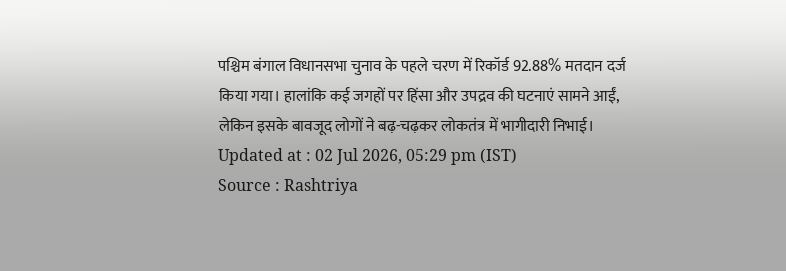पश्चिम बंगाल विधानसभा चुनाव के पहले चरण में रिकॉर्ड 92.88% मतदान दर्ज किया गया। हालांकि कई जगहों पर हिंसा और उपद्रव की घटनाएं सामने आईं, लेकिन इसके बावजूद लोगों ने बढ़-चढ़कर लोकतंत्र में भागीदारी निभाई।
Updated at : 02 Jul 2026, 05:29 pm (IST)
Source : Rashtriya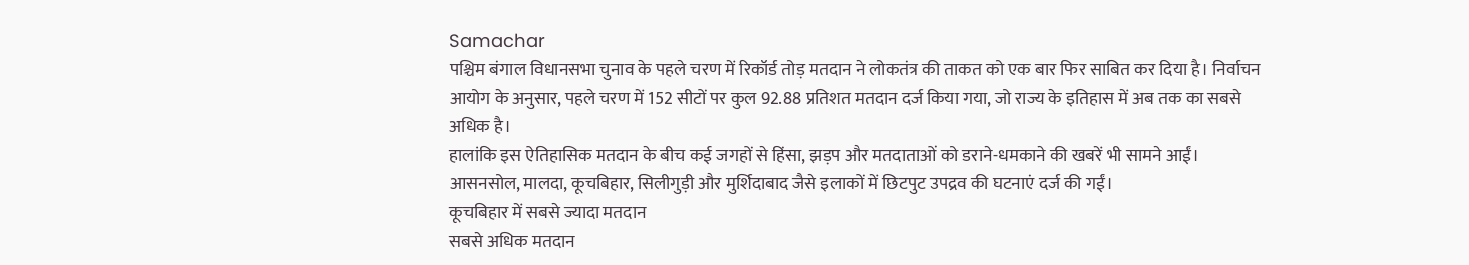Samachar
पश्चिम बंगाल विधानसभा चुनाव के पहले चरण में रिकॉर्ड तोड़ मतदान ने लोकतंत्र की ताकत को एक बार फिर साबित कर दिया है। निर्वाचन आयोग के अनुसार, पहले चरण में 152 सीटों पर कुल 92.88 प्रतिशत मतदान दर्ज किया गया, जो राज्य के इतिहास में अब तक का सबसे अधिक है।
हालांकि इस ऐतिहासिक मतदान के बीच कई जगहों से हिंसा, झड़प और मतदाताओं को डराने-धमकाने की खबरें भी सामने आईं। आसनसोल, मालदा, कूचबिहार, सिलीगुड़ी और मुर्शिदाबाद जैसे इलाकों में छिटपुट उपद्रव की घटनाएं दर्ज की गईं।
कूचबिहार में सबसे ज्यादा मतदान
सबसे अधिक मतदान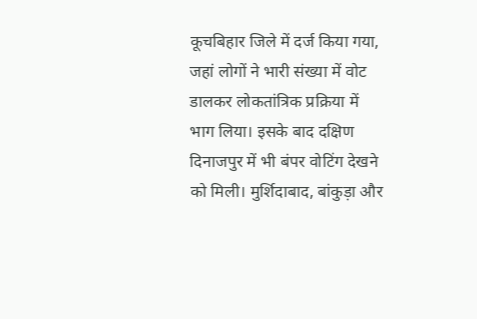कूचबिहार जिले में दर्ज किया गया, जहां लोगों ने भारी संख्या में वोट डालकर लोकतांत्रिक प्रक्रिया में भाग लिया। इसके बाद दक्षिण दिनाजपुर में भी बंपर वोटिंग देखने को मिली। मुर्शिदाबाद, बांकुड़ा और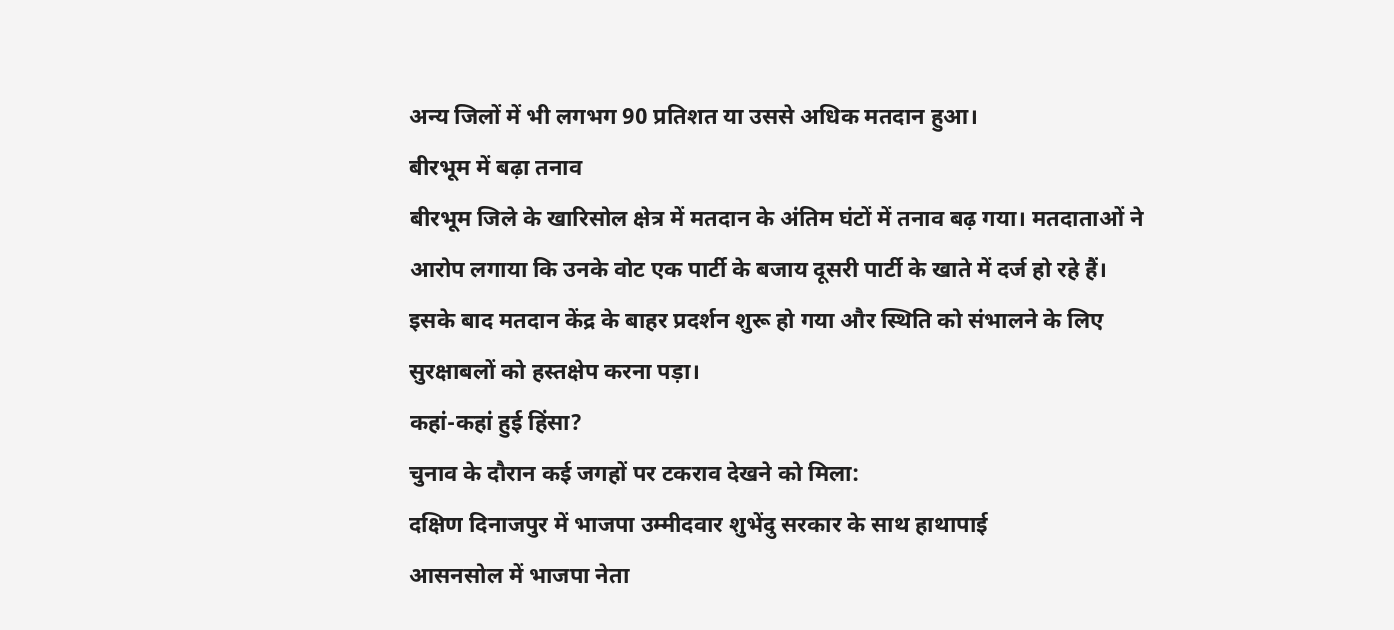अन्य जिलों में भी लगभग 90 प्रतिशत या उससे अधिक मतदान हुआ।
बीरभूम में बढ़ा तनाव
बीरभूम जिले के खारिसोल क्षेत्र में मतदान के अंतिम घंटों में तनाव बढ़ गया। मतदाताओं ने आरोप लगाया कि उनके वोट एक पार्टी के बजाय दूसरी पार्टी के खाते में दर्ज हो रहे हैं। इसके बाद मतदान केंद्र के बाहर प्रदर्शन शुरू हो गया और स्थिति को संभालने के लिए सुरक्षाबलों को हस्तक्षेप करना पड़ा।
कहां-कहां हुई हिंसा?
चुनाव के दौरान कई जगहों पर टकराव देखने को मिला:
दक्षिण दिनाजपुर में भाजपा उम्मीदवार शुभेंदु सरकार के साथ हाथापाई
आसनसोल में भाजपा नेता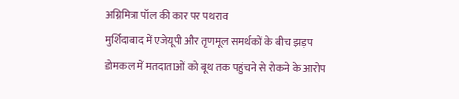अग्निमित्रा पॉल की कार पर पथराव
मुर्शिदाबाद में एजेयूपी और तृणमूल समर्थकों के बीच झड़प
डोमकल में मतदाताओं को बूथ तक पहुंचने से रोकने के आरोप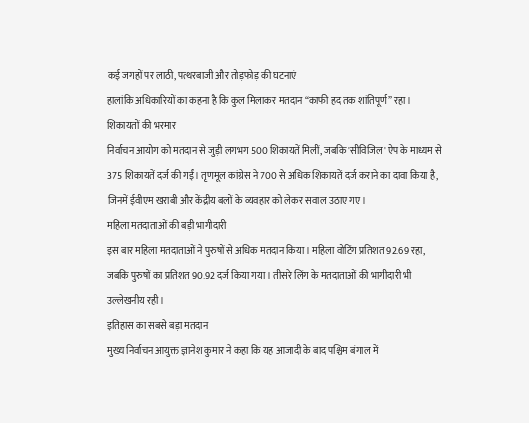कई जगहों पर लाठी, पत्थरबाजी और तोड़फोड़ की घटनाएं
हालांकि अधिकारियों का कहना है कि कुल मिलाकर मतदान “काफी हद तक शांतिपूर्ण” रहा।
शिकायतों की भरमार
निर्वाचन आयोग को मतदान से जुड़ी लगभग 500 शिकायतें मिलीं, जबकि 'सीविजिल' ऐप के माध्यम से 375 शिकायतें दर्ज की गईं। तृणमूल कांग्रेस ने 700 से अधिक शिकायतें दर्ज कराने का दावा किया है, जिनमें ईवीएम खराबी और केंद्रीय बलों के व्यवहार को लेकर सवाल उठाए गए।
महिला मतदाताओं की बड़ी भागीदारी
इस बार महिला मतदाताओं ने पुरुषों से अधिक मतदान किया। महिला वोटिंग प्रतिशत 92.69 रहा, जबकि पुरुषों का प्रतिशत 90.92 दर्ज किया गया। तीसरे लिंग के मतदाताओं की भागीदारी भी उल्लेखनीय रही।
इतिहास का सबसे बड़ा मतदान
मुख्य निर्वाचन आयुक्त ज्ञानेश कुमार ने कहा कि यह आजादी के बाद पश्चिम बंगाल में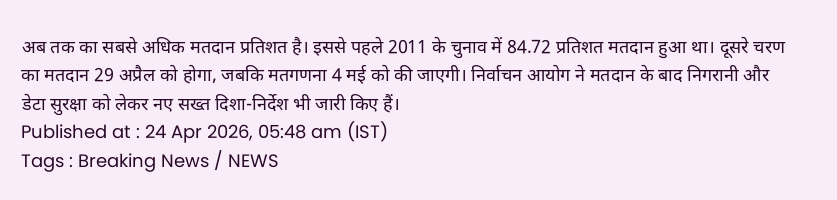अब तक का सबसे अधिक मतदान प्रतिशत है। इससे पहले 2011 के चुनाव में 84.72 प्रतिशत मतदान हुआ था। दूसरे चरण का मतदान 29 अप्रैल को होगा, जबकि मतगणना 4 मई को की जाएगी। निर्वाचन आयोग ने मतदान के बाद निगरानी और डेटा सुरक्षा को लेकर नए सख्त दिशा-निर्देश भी जारी किए हैं।
Published at : 24 Apr 2026, 05:48 am (IST)
Tags : Breaking News / NEWS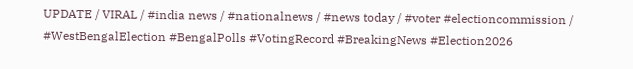UPDATE / VIRAL / #india news / #nationalnews / #news today / #voter #electioncommission / #WestBengalElection #BengalPolls #VotingRecord #BreakingNews #Election2026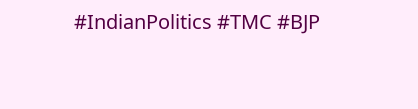#IndianPolitics #TMC #BJP